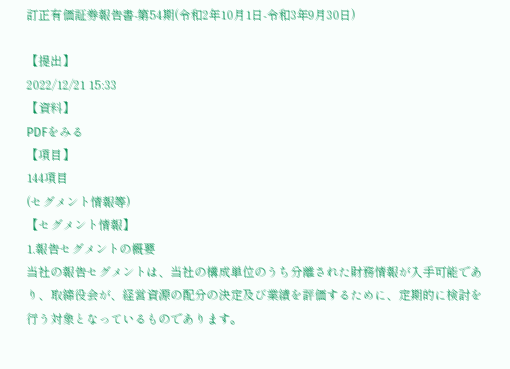訂正有価証券報告書-第54期(令和2年10月1日-令和3年9月30日)

【提出】
2022/12/21 15:33
【資料】
PDFをみる
【項目】
144項目
(セグメント情報等)
【セグメント情報】
1.報告セグメントの概要
当社の報告セグメントは、当社の構成単位のうち分離された財務情報が入手可能であり、取締役会が、経営資源の配分の決定及び業績を評価するために、定期的に検討を行う対象となっているものであります。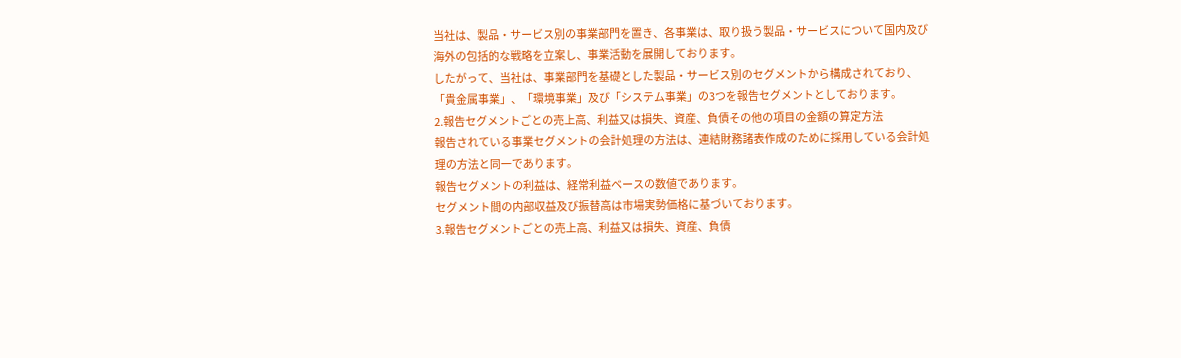当社は、製品・サービス別の事業部門を置き、各事業は、取り扱う製品・サービスについて国内及び海外の包括的な戦略を立案し、事業活動を展開しております。
したがって、当社は、事業部門を基礎とした製品・サービス別のセグメントから構成されており、「貴金属事業」、「環境事業」及び「システム事業」の3つを報告セグメントとしております。
2.報告セグメントごとの売上高、利益又は損失、資産、負債その他の項目の金額の算定方法
報告されている事業セグメントの会計処理の方法は、連結財務諸表作成のために採用している会計処理の方法と同一であります。
報告セグメントの利益は、経常利益ベースの数値であります。
セグメント間の内部収益及び振替高は市場実勢価格に基づいております。
3.報告セグメントごとの売上高、利益又は損失、資産、負債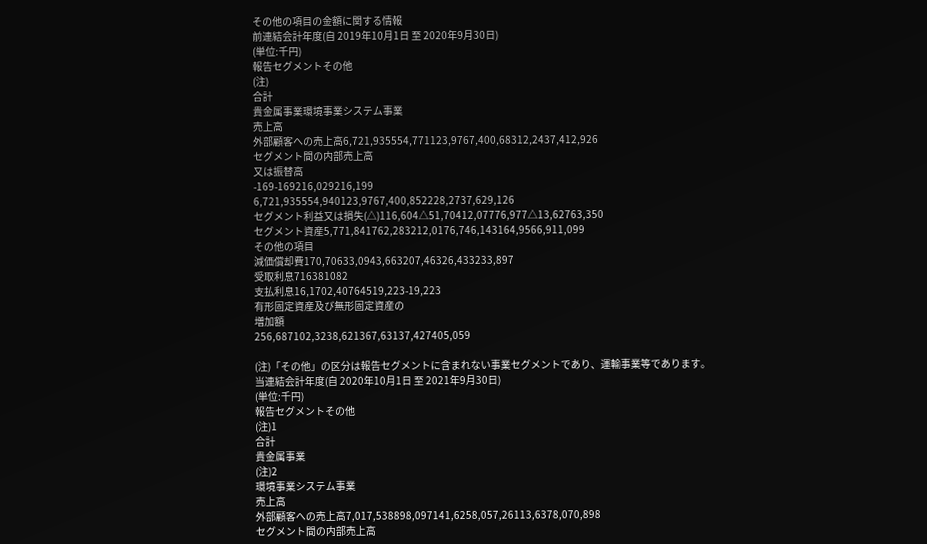その他の項目の金額に関する情報
前連結会計年度(自 2019年10月1日 至 2020年9月30日)
(単位:千円)
報告セグメントその他
(注)
合計
貴金属事業環境事業システム事業
売上高
外部顧客への売上高6,721,935554,771123,9767,400,68312,2437,412,926
セグメント間の内部売上高
又は振替高
-169-169216,029216,199
6,721,935554,940123,9767,400,852228,2737,629,126
セグメント利益又は損失(△)116,604△51,70412,07776,977△13,62763,350
セグメント資産5,771,841762,283212,0176,746,143164,9566,911,099
その他の項目
減価償却費170,70633,0943,663207,46326,433233,897
受取利息716381082
支払利息16,1702,40764519,223-19,223
有形固定資産及び無形固定資産の
増加額
256,687102,3238,621367,63137,427405,059

(注)「その他」の区分は報告セグメントに含まれない事業セグメントであり、運輸事業等であります。
当連結会計年度(自 2020年10月1日 至 2021年9月30日)
(単位:千円)
報告セグメントその他
(注)1
合計
貴金属事業
(注)2
環境事業システム事業
売上高
外部顧客への売上高7,017,538898,097141,6258,057,26113,6378,070,898
セグメント間の内部売上高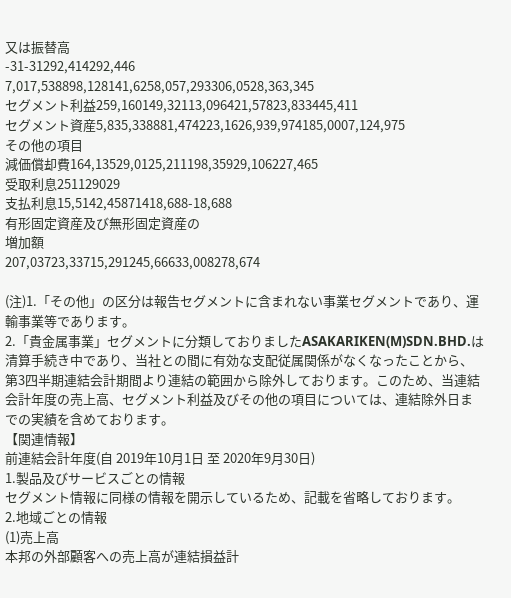又は振替高
-31-31292,414292,446
7,017,538898,128141,6258,057,293306,0528,363,345
セグメント利益259,160149,32113,096421,57823,833445,411
セグメント資産5,835,338881,474223,1626,939,974185,0007,124,975
その他の項目
減価償却費164,13529,0125,211198,35929,106227,465
受取利息251129029
支払利息15,5142,45871418,688-18,688
有形固定資産及び無形固定資産の
増加額
207,03723,33715,291245,66633,008278,674

(注)1.「その他」の区分は報告セグメントに含まれない事業セグメントであり、運輸事業等であります。
2.「貴金属事業」セグメントに分類しておりましたASAKARIKEN(M)SDN.BHD.は清算手続き中であり、当社との間に有効な支配従属関係がなくなったことから、第3四半期連結会計期間より連結の範囲から除外しております。このため、当連結会計年度の売上高、セグメント利益及びその他の項目については、連結除外日までの実績を含めております。
【関連情報】
前連結会計年度(自 2019年10月1日 至 2020年9月30日)
1.製品及びサービスごとの情報
セグメント情報に同様の情報を開示しているため、記載を省略しております。
2.地域ごとの情報
(1)売上高
本邦の外部顧客への売上高が連結損益計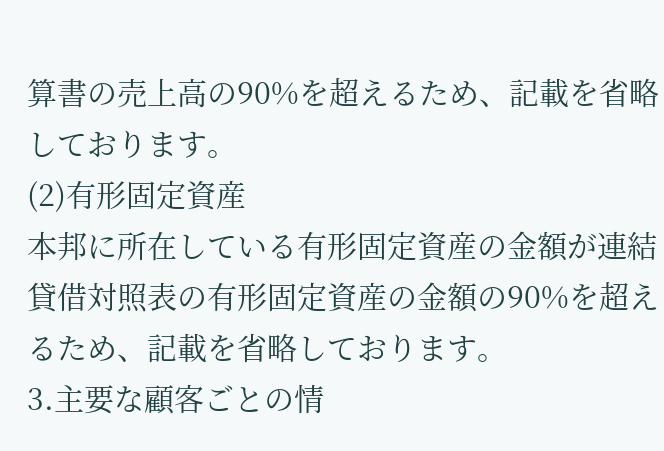算書の売上高の90%を超えるため、記載を省略しております。
(2)有形固定資産
本邦に所在している有形固定資産の金額が連結貸借対照表の有形固定資産の金額の90%を超えるため、記載を省略しております。
3.主要な顧客ごとの情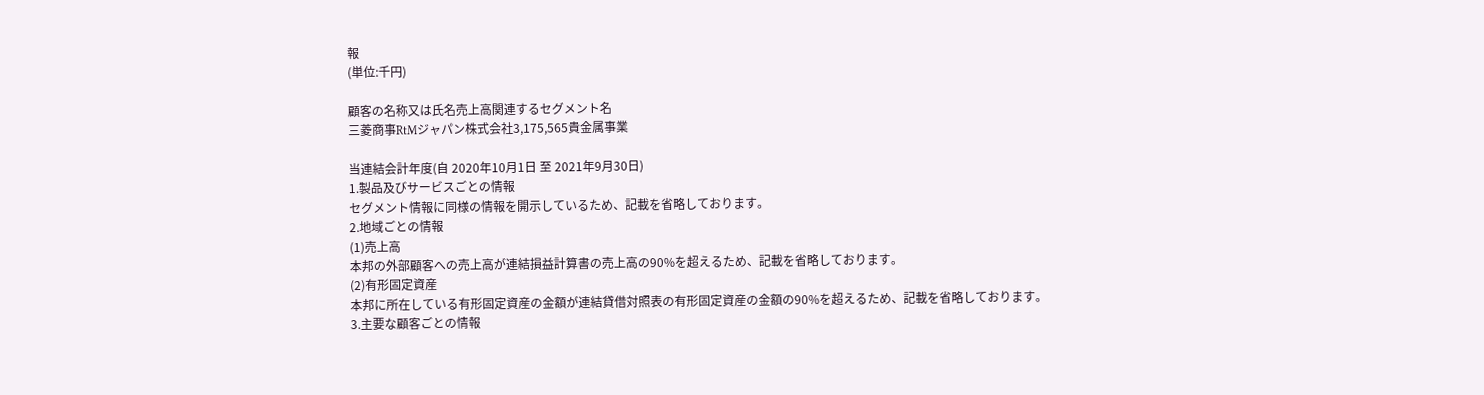報
(単位:千円)

顧客の名称又は氏名売上高関連するセグメント名
三菱商事RtMジャパン株式会社3,175,565貴金属事業

当連結会計年度(自 2020年10月1日 至 2021年9月30日)
1.製品及びサービスごとの情報
セグメント情報に同様の情報を開示しているため、記載を省略しております。
2.地域ごとの情報
(1)売上高
本邦の外部顧客への売上高が連結損益計算書の売上高の90%を超えるため、記載を省略しております。
(2)有形固定資産
本邦に所在している有形固定資産の金額が連結貸借対照表の有形固定資産の金額の90%を超えるため、記載を省略しております。
3.主要な顧客ごとの情報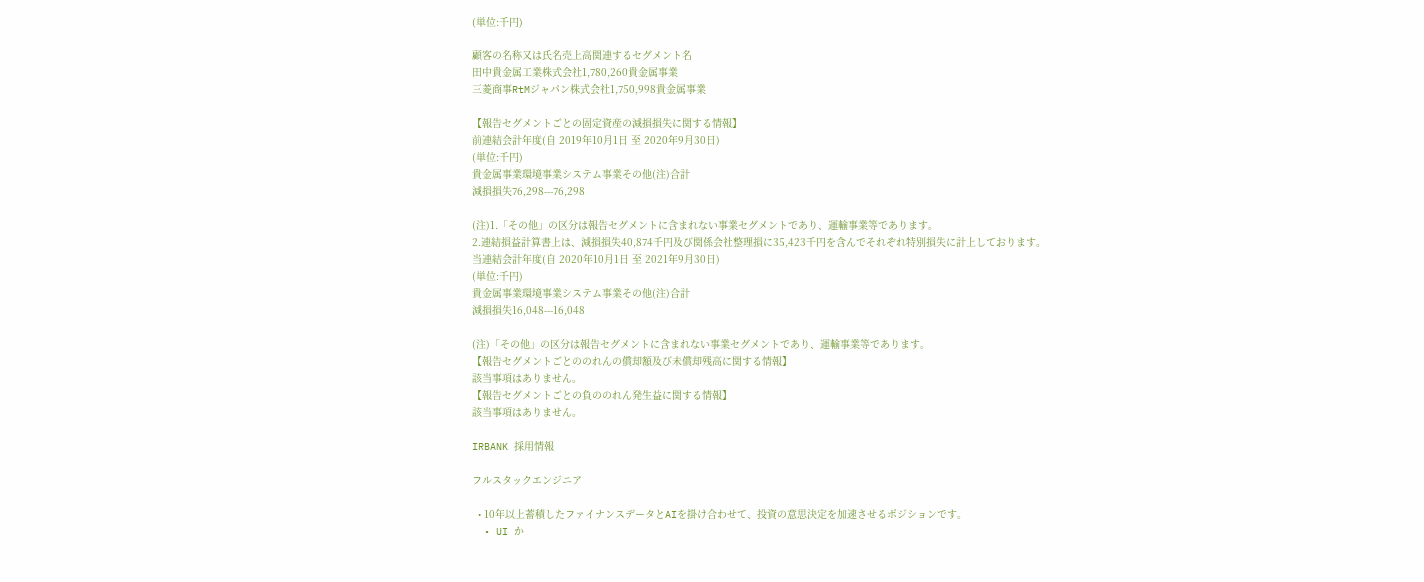(単位:千円)

顧客の名称又は氏名売上高関連するセグメント名
田中貴金属工業株式会社1,780,260貴金属事業
三菱商事RtMジャパン株式会社1,750,998貴金属事業

【報告セグメントごとの固定資産の減損損失に関する情報】
前連結会計年度(自 2019年10月1日 至 2020年9月30日)
(単位:千円)
貴金属事業環境事業システム事業その他(注)合計
減損損失76,298---76,298

(注)1.「その他」の区分は報告セグメントに含まれない事業セグメントであり、運輸事業等であります。
2.連結損益計算書上は、減損損失40,874千円及び関係会社整理損に35,423千円を含んでそれぞれ特別損失に計上しております。
当連結会計年度(自 2020年10月1日 至 2021年9月30日)
(単位:千円)
貴金属事業環境事業システム事業その他(注)合計
減損損失16,048---16,048

(注)「その他」の区分は報告セグメントに含まれない事業セグメントであり、運輸事業等であります。
【報告セグメントごとののれんの償却額及び未償却残高に関する情報】
該当事項はありません。
【報告セグメントごとの負ののれん発生益に関する情報】
該当事項はありません。

IRBANK 採用情報

フルスタックエンジニア

  • 10年以上蓄積したファイナンスデータとAIを掛け合わせて、投資の意思決定を加速させるポジションです。
  • UI か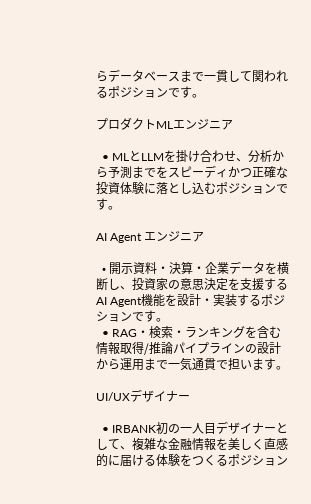らデータベースまで一貫して関われるポジションです。

プロダクトMLエンジニア

  • MLとLLMを掛け合わせ、分析から予測までをスピーディかつ正確な投資体験に落とし込むポジションです。

AI Agent エンジニア

  • 開示資料・決算・企業データを横断し、投資家の意思決定を支援するAI Agent機能を設計・実装するポジションです。
  • RAG・検索・ランキングを含む情報取得/推論パイプラインの設計から運用まで一気通貫で担います。

UI/UXデザイナー

  • IRBANK初の一人目デザイナーとして、複雑な金融情報を美しく直感的に届ける体験をつくるポジション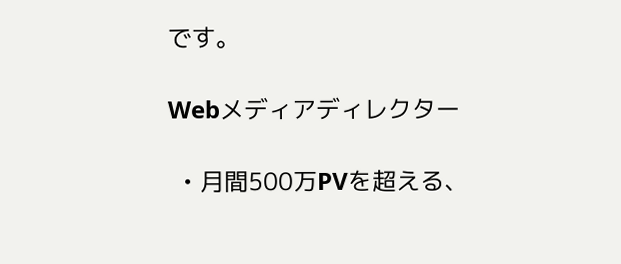です。

Webメディアディレクター

  • 月間500万PVを超える、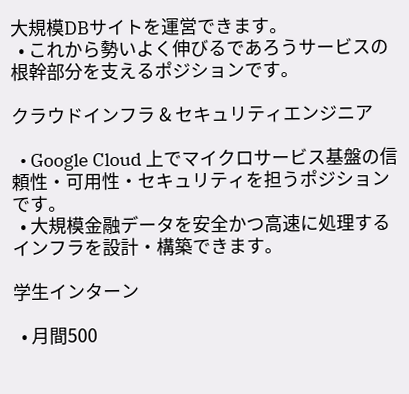大規模DBサイトを運営できます。
  • これから勢いよく伸びるであろうサービスの根幹部分を支えるポジションです。

クラウドインフラ & セキュリティエンジニア

  • Google Cloud 上でマイクロサービス基盤の信頼性・可用性・セキュリティを担うポジションです。
  • 大規模金融データを安全かつ高速に処理するインフラを設計・構築できます。

学生インターン

  • 月間500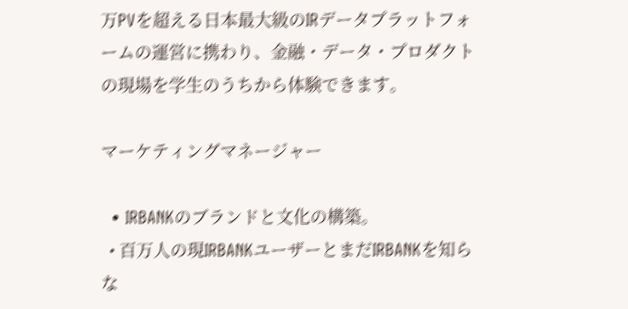万PVを超える日本最大級のIRデータプラットフォームの運営に携わり、金融・データ・プロダクトの現場を学生のうちから体験できます。

マーケティングマネージャー

  • IRBANKのブランドと文化の構築。
  • 百万人の現IRBANKユーザーとまだIRBANKを知らな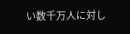い数千万人に対し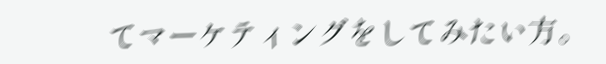てマーケティングをしてみたい方。